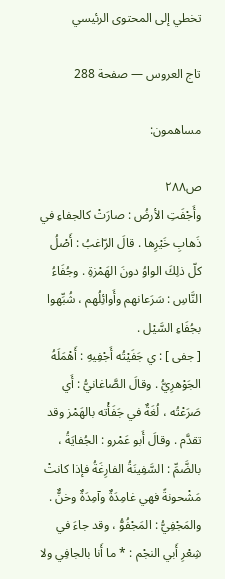تخطي إلى المحتوى الرئيسي

تاج العروس — صفحة 288

مساهمون:

ص٢٨٨
وأَجْفَتِ الأرضُ : صارَتْ كالجفاءِ في ذَهابِ خَيْرِها . قالَ الرّاغبُ : أَصْلُ كلّ ذلِكَ الواوُ دونَ الهَمْزةِ . وجُفَاءُ النَّاسِ : سَرَعانهم وأَوائِلُهم ، شُبِّهوا بجُفَاءِ السَّيْل .
[ جفى ] : ي جَفَيْتُه أَجْفِيهِ : أَهْمَلَهُ الجَوْهرِيُّ . وقالَ الصَّاغانيُّ : أَي صَرَعْتُه ، لُغَةٌ في جَفَأْته بالهَمْز وقد تقدَّم . وقالَ أَبو عَمْرو : الجُفايَةُ ، بالضَّمِّ : السَّفِينَةُ الفارِغَةُ فإذا كانتْ مَشْحونةً فهي غامِدَةٌ وآمِدَةٌ وخنٌّ . والمَجْفِيُّ : المَجْفُوُّ ، وقد جاءَ في شِعْرِ أَبي النجْم : * ما أَنا بالجافِي ولا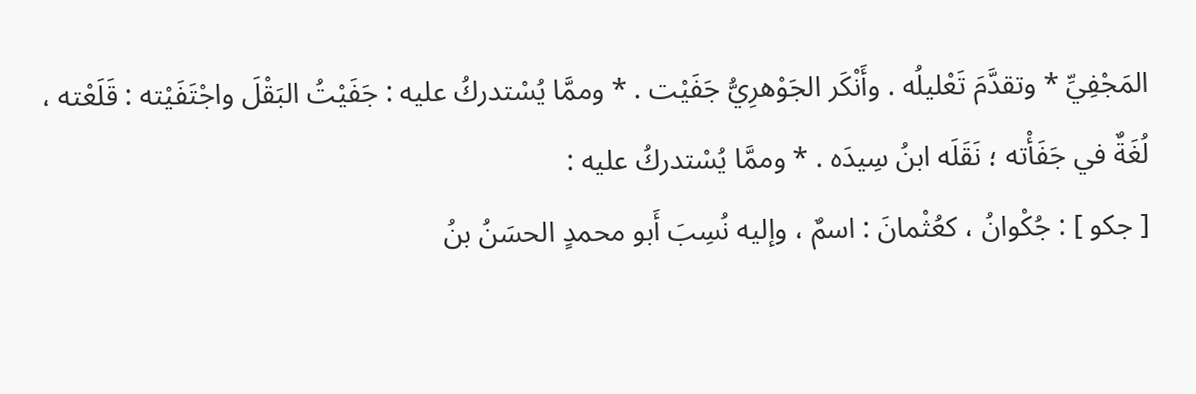المَجْفِيِّ * وتقدَّمَ تَعْليلُه . وأَنْكَر الجَوْهرِيُّ جَفَيْت . * وممَّا يُسْتدركُ عليه : جَفَيْتُ البَقْلَ واجْتَفَيْته : قَلَعْته ، لُغَةٌ في جَفَأْته ؛ نَقَلَه ابنُ سِيدَه . * وممَّا يُسْتدركُ عليه :
[ جكو ] : جُكْوانُ ، كعُثْمانَ : اسمٌ ، وإليه نُسِبَ أَبو محمدٍ الحسَنُ بنُ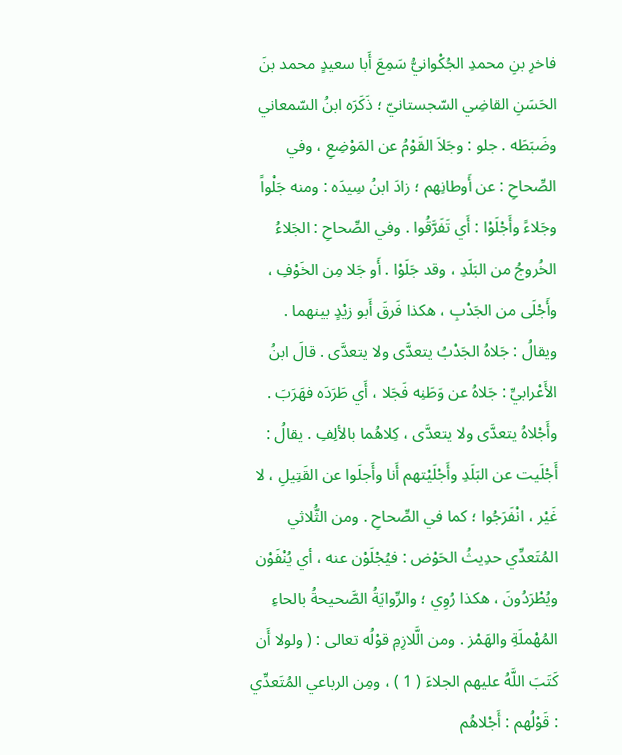فاخرِ بنِ محمدِ الجُكْوانيُّ سَمِعَ أَبا سعيدٍ محمد بنَ الحَسَنِ القاضِي السّجستانيّ ؛ ذَكَرَه ابنُ السّمعاني وضَبَطَه . جلو : وجَلاَ القَوْمُ عن المَوْضِعِ ، وفي الصِّحاحِ : عن أَوطانِهم ؛ زادَ ابنُ سِيدَه : ومنه جَلْواً وجَلاءً وأَجْلَوْا : أَي تَفَرَّقُوا . وفي الصِّحاحِ : الجَلاءُ الخُروجُ من البَلَدِ ، وقد جَلَوْا . أَو جَلا مِن الخَوْفِ ، وأَجْلَى من الجَدْبِ ، هكذا فَرقَ أَبو زيْدٍ بينهما . ويقالُ : جَلاهُ الجَدْبُ يتعدَّى ولا يتعدَّى . قالَ ابنُ الأَعْرابيِّ : جَلاهُ عن وَطَنِه فَجَلا ، أَي طَرَدَه فهَرَبَ . وأَجْلاهُ يتعدَّى ولا يتعدَّى ، كِلاهُما بالألِفِ . يقالُ : أَجْلَيت عن البَلَدِ وأَجْلَيْتهم أَنا وأَجلَوا عن القَتِيلِ ، لا غَيْر ، انْفَرَجُوا ؛ كما في الصِّحاحِ . ومن الثُّلاثي المُتَعدِّي حدِيثُ الحَوْض : فيُجْلَوْن عنه ، أي يُنْفَوْن ويُطْرَدُونَ ، هكذا رُوِي ؛ والرِّوايَةُ الصَّحيحةُ بالحاءِ المُهْملَةِ والهَمْز . ومن الَّلازِمِ قوْلُه تعالى : ( ولولا أَن كَتَبَ اللَّهُ عليهم الجلاءَ ( 1 ) ، ومِن الرباعي المُتَعدِّي : قَوْلُهم : أَجْلاهُم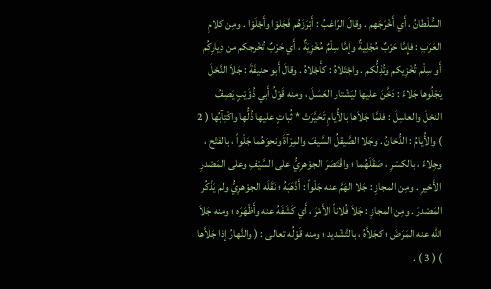السُّلْطانُ ، أَي أَخْرَجَهم . وقالَ الرّاغبُ : أَبْرَزَهُم فَجَلوْا وأَجْلَوْا . ومِن كلامِ العَرَبِ : فإِمَّا حَرْبٌ مُجْلِيةٌ وإمَّا سِلْمٌ مُخْزِيَةٌ ، أَي حَرْبٌ تُخْرجكم من دِيارِكُم أَو سِلْم تُخْزِيكم وتُذِلُّكم . واجْتَلاهُ : كأَجْلاهُ . وقالَ أَبو حنيفَةَ : جَلاَ النَّحْلَ يَجْلُوها جَلاءً : دَخَّنَ عليها ليَشْتار العَسَلَ ، ومنه قَوْلُ أَبي ذُؤَيْبٍ يَصِفُ النحْلَ والعاسِلَ : فلمَّا جَلاَها بالأُيامِ تَحَيَّرَتْ * ثُباتٍ عليها ذُلُّها واكْتِآبُها ( 2 ) والأُيامُ : الدُّخانُ . وجَلا الصَّيقلُ السَّيفَ والمِرْآةَ ونحوَهُما جَلْواً ، بالفتْح ، وجِلاءً ، بالكسْرِ ، صَقَلَهُما ؛ واقْتَصَرَ الجوْهرِيُّ على السَّيْفِ وعلى المَصْدرِ الأَخيرِ . ومِن المجازِ : جَلا الهَمَّ عنه جَلْواً : أَذْهَبَهُ ؛ نَقَلَه الجوْهرِيُّ ولم يَذْكُر المَصْدرَ . ومِن المجازِ : جَلاَ فُلاناً الأَمْرَ ، أَي كَشَفَهُ عنه وأَظْهَرَه ؛ ومنه جَلاَ الله عنه المَرَضَ ؛ كجَلاَّهُ ، بالتَّشْديد ؛ ومنه قَوْلُه تعالى : ( والنَّهارُ إذا جَلاَّها ) ( 3 ) .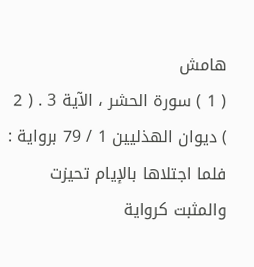هامش
( 1 ) سورة الحشر ، الآية 3 . ( 2 ) ديوان الهذليين 1 / 79 برواية : فلما اجتلاها بالإيام تحيزت والمثبت كرواية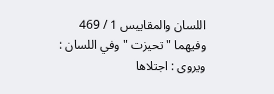اللسان والمقاييس 1 / 469 وفيهما " تحيزت " وفي اللسان : ويروى : اجتلاها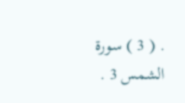. ( 3 ) سورة الشمس 3 .